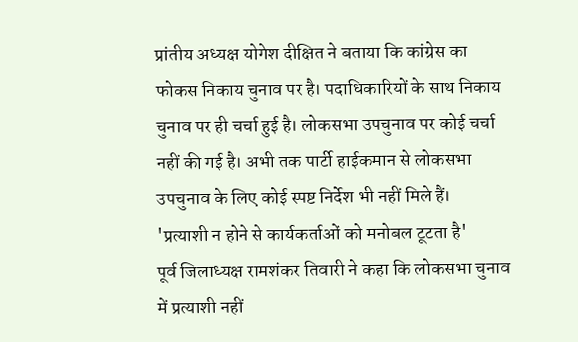प्रांतीय अध्यक्ष योगेश दीक्षित ने बताया कि कांग्रेस का फोकस निकाय चुनाव पर है। पदाधिकारियों के साथ निकाय चुनाव पर ही चर्चा हुई है। लोकसभा उपचुनाव पर कोई चर्चा नहीं की गई है। अभी तक पार्टी हाईकमान से लोकसभा उपचुनाव के लिए कोई स्पष्ट निर्देश भी नहीं मिले हैं।
'प्रत्याशी न होने से कार्यकर्ताओं को मनोबल टूटता है'
पूर्व जिलाध्यक्ष रामशंकर तिवारी ने कहा कि लोकसभा चुनाव में प्रत्याशी नहीं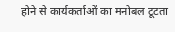होने से कार्यकर्ताओं का मनोबल टूटता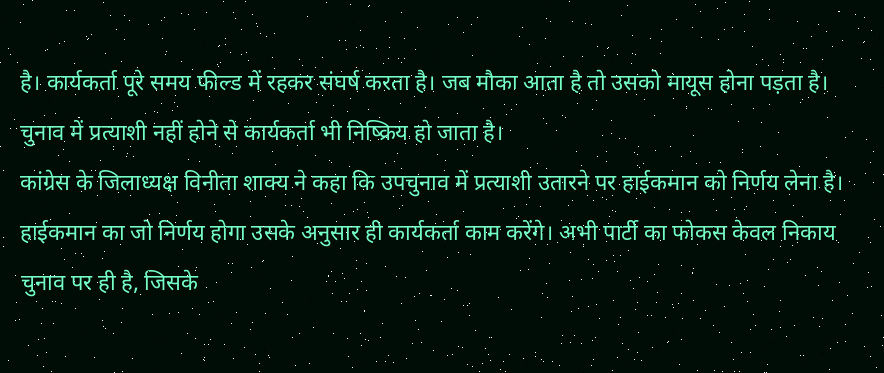है। कार्यकर्ता पूरे समय फील्ड में रहकर संघर्ष करता है। जब मौका आता है तो उसको मायूस होना पड़ता है। चुनाव में प्रत्याशी नहीं होने से कार्यकर्ता भी निष्क्रिय हो जाता है।
कांग्रेस के जिलाध्यक्ष विनीता शाक्य ने कहा कि उपचुनाव में प्रत्याशी उतारने पर हाईकमान को निर्णय लेना है। हाईकमान का जो निर्णय होगा उसके अनुसार ही कार्यकर्ता काम करेंगे। अभी पार्टी का फोकस केवल निकाय चुनाव पर ही है, जिसके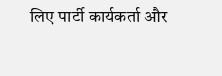लिए पार्टी कार्यकर्ता और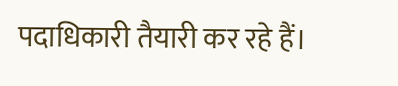पदाधिकारी तैयारी कर रहे हैं।